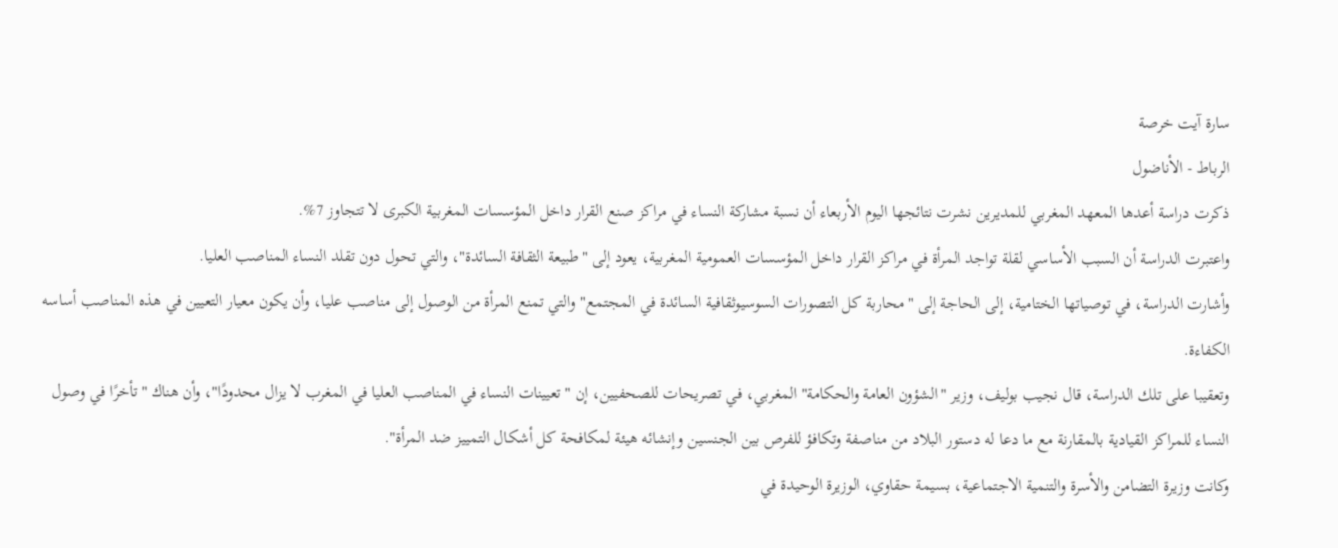سارة آيت خرصة
الرباط - الأناضول
ذكرت دراسة أعدها المعهد المغربي للمديرين نشرت نتائجها اليوم الأربعاء أن نسبة مشاركة النساء في مراكز صنع القرار داخل المؤسسات المغربية الكبرى لا تتجاوز 7%.
واعتبرت الدراسة أن السبب الأساسي لقلة تواجد المرأة في مراكز القرار داخل المؤسسات العمومية المغربية، يعود إلى "طبيعة الثقافة السائدة"، والتي تحول دون تقلد النساء المناصب العليا.
وأشارت الدراسة، في توصياتها الختامية، إلى الحاجة إلى "محاربة كل التصورات السوسيوثقافية السائدة في المجتمع" والتي تمنع المرأة من الوصول إلى مناصب عليا، وأن يكون معيار التعيين في هذه المناصب أساسه الكفاءة.
وتعقيبا على تلك الدراسة، قال نجيب بوليف، وزير "الشؤون العامة والحكامة" المغربي، في تصريحات للصحفيين، إن "تعيينات النساء في المناصب العليا في المغرب لا يزال محدودًا"، وأن هناك "تأخرًا في وصول النساء للمراكز القيادية بالمقارنة مع ما دعا له دستور البلاد من مناصفة وتكافؤ للفرص بين الجنسين وإنشائه هيئة لمكافحة كل أشكال التمييز ضد المرأة".
وكانت وزيرة التضامن والأسرة والتنمية الاجتماعية، بسيمة حقاوي، الوزيرة الوحيدة في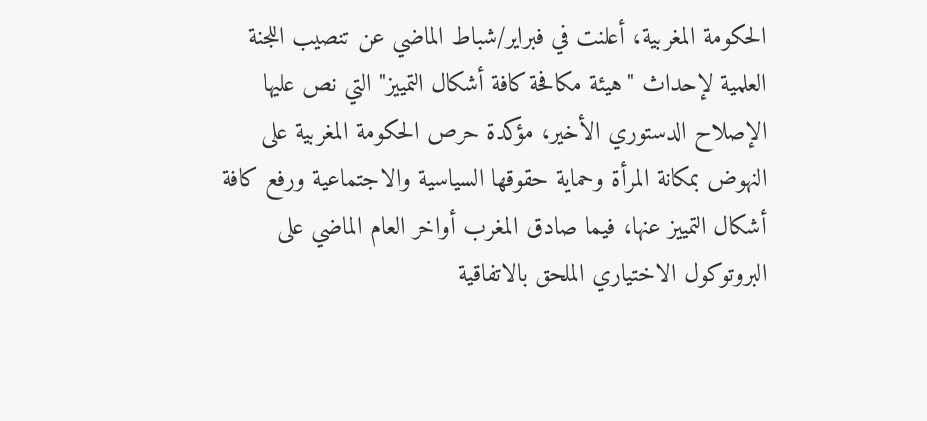الحكومة المغربية، أعلنت في فبراير/شباط الماضي عن تنصيب اللجنة العلمية لإحداث "هيئة مكافحة كافة أشكال التمييز" التي نص عليها الإصلاح الدستوري الأخير، مؤكدة حرص الحكومة المغربية على النهوض بمكانة المرأة وحماية حقوقها السياسية والاجتماعية ورفع كافة أشكال التمييز عنها، فيما صادق المغرب أواخر العام الماضي على البروتوكول الاختياري الملحق بالاتفاقية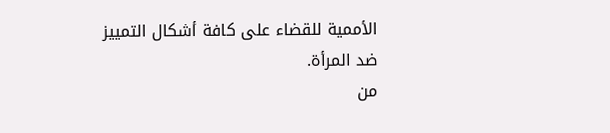الأممية للقضاء على كافة أشكال التمييز ضد المرأة.
من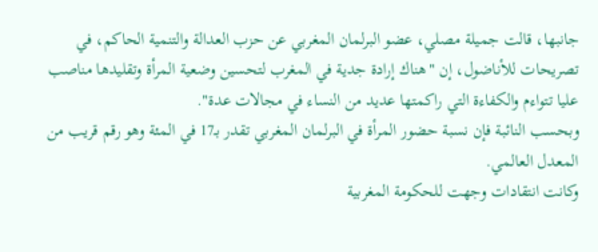جانبها، قالت جميلة مصلي، عضو البرلمان المغربي عن حزب العدالة والتنمية الحاكم، في تصريحات للأناضول، إن "هناك إرادة جدية في المغرب لتحسين وضعية المرأة وتقليدها مناصب عليا تتواءم والكفاءة التي راكمتها عديد من النساء في مجالات عدة".
وبحسب النائبة فإن نسبة حضور المرأة في البرلمان المغربي تقدر بـ17 في المئة وهو رقم قريب من المعدل العالمي.
وكانت انتقادات وجهت للحكومة المغربية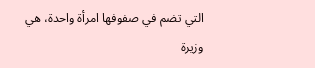التي تضم في صفوفها امرأة واحدة، هي وزيرة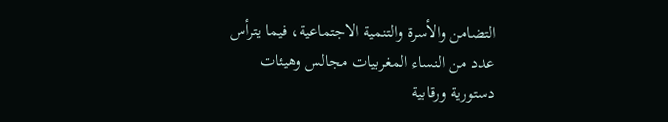التضامن والأسرة والتنمية الاجتماعية، فيما يترأس عدد من النساء المغربيات مجالس وهيئات دستورية ورقابية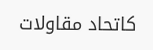كاتحاد مقاولات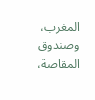المغرب، وصندوق المقاصة،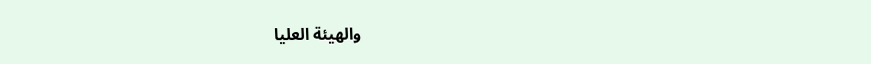والهيئة العليا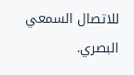للاتصال السمعي البصري.